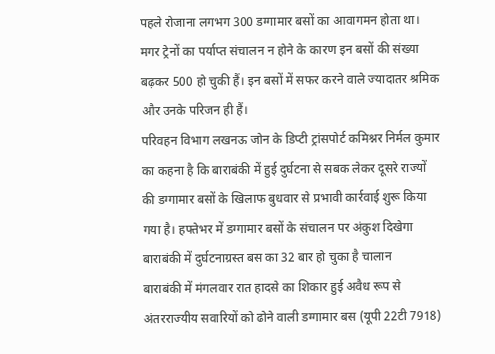पहले रोजाना लगभग 300 डग्गामार बसों का आवागमन होता था। मगर ट्रेनों का पर्याप्त संचालन न होने के कारण इन बसों की संख्या बढ़कर 500 हो चुकी हैं। इन बसों में सफर करने वाले ज्यादातर श्रमिक और उनके परिजन ही हैं।
परिवहन विभाग लखनऊ जोन के डिप्टी ट्रांसपोर्ट कमिश्नर निर्मल कुमार का कहना है कि बाराबंकी में हुई दुर्घटना से सबक लेकर दूसरे राज्यों की डग्गामार बसों के खिलाफ बुधवार से प्रभावी कार्रवाई शुरू किया गया है। हफ्तेभर में डग्गामार बसों के संचालन पर अंकुश दिखेगा
बाराबंकी में दुर्घटनाग्रस्त बस का 32 बार हो चुका है चालान
बाराबंकी में मंगलवार रात हादसे का शिकार हुई अवैध रूप से अंतरराज्यीय सवारियों को ढोने वाली डग्गामार बस (यूपी 22टी 7918)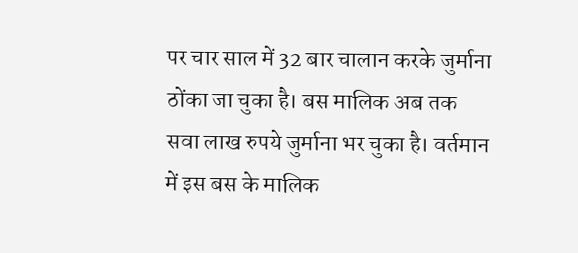पर चार साल में 32 बार चालान करके जुर्माना ठोंका जा चुका है। बस मालिक अब तक सवा लाख रुपये जुर्माना भर चुका है। वर्तमान में इस बस के मालिक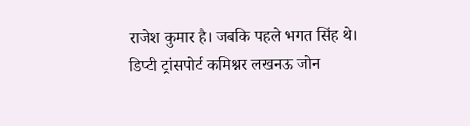राजेश कुमार है। जबकि पहले भगत सिंह थे।
डिप्टी ट्रांसपोर्ट कमिश्नर लखनऊ जोन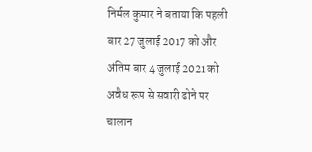निर्मल कुमार ने बताया कि पहली बार 27 जुलाई 2017 को और अंतिम बार 4 जुलाई 2021 को अवैध रूप से सवारी ढोने पर चालान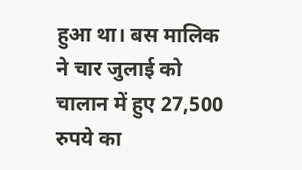हुआ था। बस मालिक ने चार जुलाई को चालान में हुए 27,500 रुपये का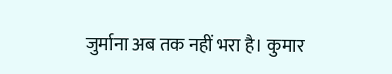जुर्माना अब तक नहीं भरा है। कुमार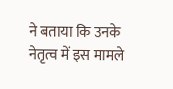ने बताया कि उनके नेतृत्व में इस मामले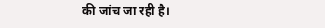की जांच जा रही है।